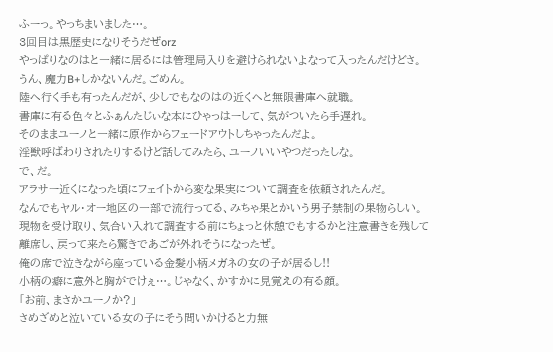ふーっ。やっちまいました…。
3回目は黒歴史になりそうだぜorz
やっぱりなのはと一緒に居るには管理局入りを避けられないよなって入ったんだけどさ。うん、魔力B+しかないんだ。ごめん。
陸へ行く手も有ったんだが、少しでもなのはの近くへと無限書庫へ就職。
書庫に有る色々とふぁんたじぃな本にひゃっはーして、気がついたら手遅れ。
そのままユーノと一緒に原作からフェードアウトしちゃったんだよ。
淫獣呼ばわりされたりするけど話してみたら、ユーノいいやつだったしな。
で、だ。
アラサー近くになった頃にフェイトから変な果実について調査を依頼されたんだ。
なんでもヤル・オー地区の一部で流行ってる、みちゃ果とかいう男子禁制の果物らしい。現物を受け取り、気合い入れて調査する前にちょっと休憩でもするかと注意書きを残して離席し、戻って来たら驚きであごが外れそうになったぜ。
俺の席で泣きながら座っている金髪小柄メガネの女の子が居るし!!
小柄の癖に意外と胸がでけぇ…。じゃなく、かすかに見覚えの有る顔。
「お前、まさかユーノか?」
さめざめと泣いている女の子にそう問いかけると力無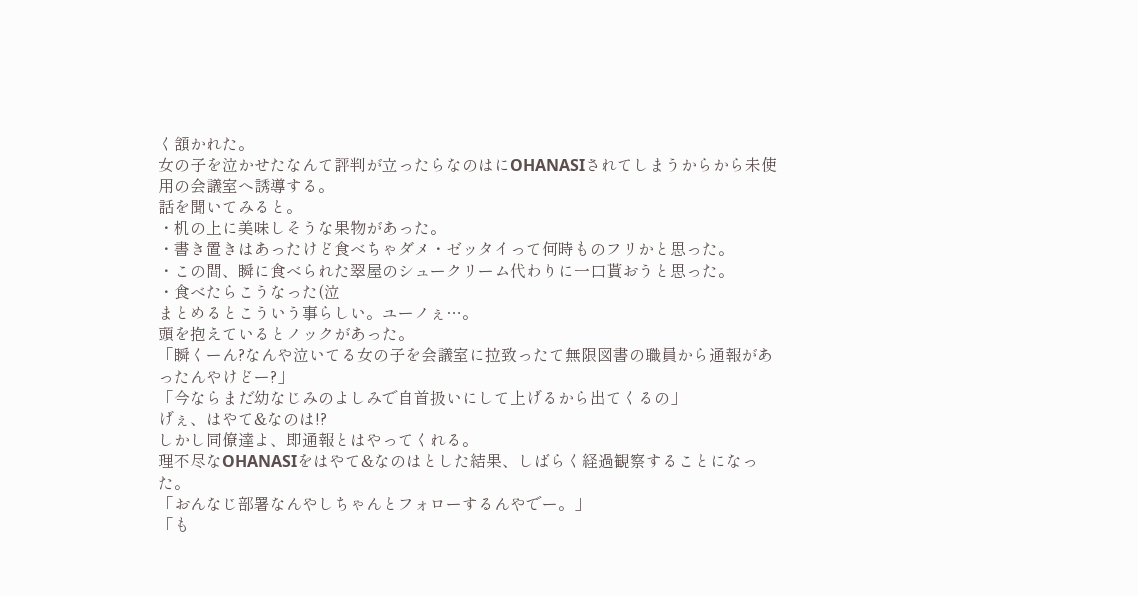く頷かれた。
女の子を泣かせたなんて評判が立ったらなのはにOHANASIされてしまうからから未使用の会議室へ誘導する。
話を聞いてみると。
・机の上に美味しそうな果物があった。
・書き置きはあったけど食べちゃダメ・ゼッタイって何時ものフリかと思った。
・この間、瞬に食べられた翠屋のシュークリーム代わりに一口貰おうと思った。
・食べたらこうなった(泣
まとめるとこういう事らしい。ユーノぇ…。
頭を抱えているとノックがあった。
「瞬くーん?なんや泣いてる女の子を会議室に拉致ったて無限図書の職員から通報があったんやけどー?」
「今ならまだ幼なじみのよしみで自首扱いにして上げるから出てくるの」
げぇ、はやて&なのは!?
しかし同僚達よ、即通報とはやってくれる。
理不尽なOHANASIをはやて&なのはとした結果、しばらく経過観察することになった。
「おんなじ部署なんやしちゃんとフォローするんやでー。」
「も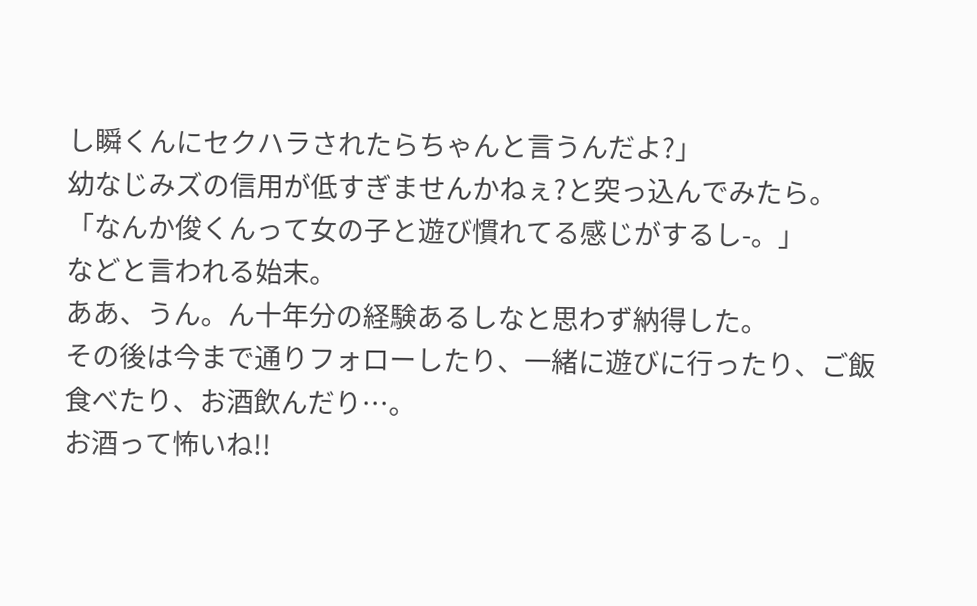し瞬くんにセクハラされたらちゃんと言うんだよ?」
幼なじみズの信用が低すぎませんかねぇ?と突っ込んでみたら。
「なんか俊くんって女の子と遊び慣れてる感じがするし-。」
などと言われる始末。
ああ、うん。ん十年分の経験あるしなと思わず納得した。
その後は今まで通りフォローしたり、一緒に遊びに行ったり、ご飯食べたり、お酒飲んだり…。
お酒って怖いね!!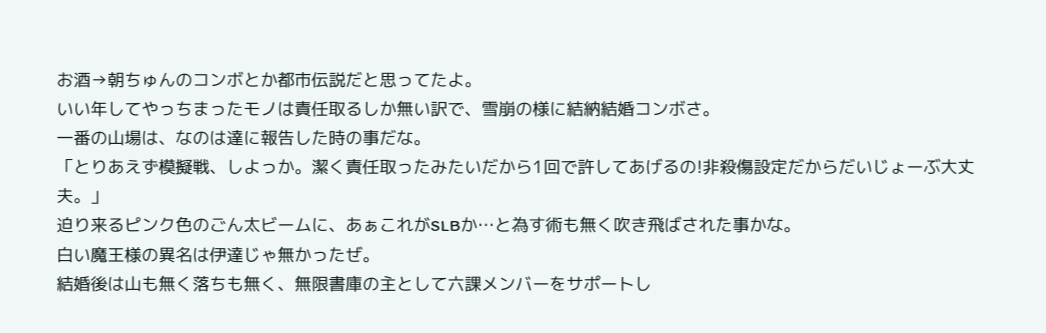お酒→朝ちゅんのコンボとか都市伝説だと思ってたよ。
いい年してやっちまったモノは責任取るしか無い訳で、雪崩の様に結納結婚コンボさ。
一番の山場は、なのは達に報告した時の事だな。
「とりあえず模擬戦、しよっか。潔く責任取ったみたいだから1回で許してあげるの!非殺傷設定だからだいじょーぶ大丈夫。」
迫り来るピンク色のごん太ビームに、あぁこれがSLBか…と為す術も無く吹き飛ばされた事かな。
白い魔王様の異名は伊達じゃ無かったぜ。
結婚後は山も無く落ちも無く、無限書庫の主として六課メンバーをサポートし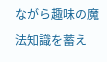ながら趣味の魔法知識を蓄え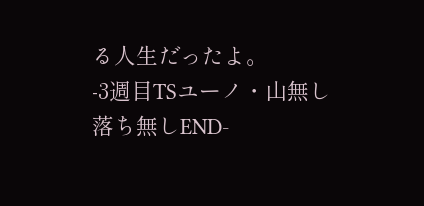る人生だったよ。
-3週目TSユーノ・山無し落ち無しEND-